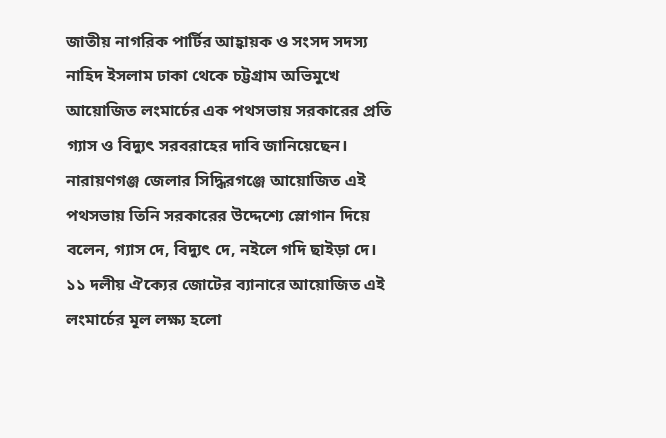জাতীয় নাগরিক পার্টির আহ্বায়ক ও সংসদ সদস্য নাহিদ ইসলাম ঢাকা থেকে চট্টগ্রাম অভিমুখে আয়োজিত লংমার্চের এক পথসভায় সরকারের প্রতি গ্যাস ও বিদ্যুৎ সরবরাহের দাবি জানিয়েছেন। নারায়ণগঞ্জ জেলার সিদ্ধিরগঞ্জে আয়োজিত এই পথসভায় তিনি সরকারের উদ্দেশ্যে স্লোগান দিয়ে বলেন, গ্যাস দে, বিদ্যুৎ দে, নইলে গদি ছাইড়া দে।
১১ দলীয় ঐক্যের জোটের ব্যানারে আয়োজিত এই লংমার্চের মূল লক্ষ্য হলো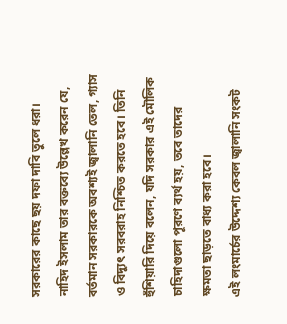সরকারের কাছে ছয় দফা দাবি তুলে ধরা। নাহিদ ইসলাম তার বক্তব্যে উল্লেখ করেন যে, বর্তমান সরকারকে অবশ্যই জ্বালানি তেল, গ্যাস ও বিদ্যুৎ সরবরাহ নিশ্চিত করতে হবে। তিনি হুঁশিয়ারি দিয়ে বলেন, যদি সরকার এই মৌলিক চাহিদাগুলো পূরণে ব্যর্থ হয়, তবে তাদের ক্ষমতা ছাড়তে বাধ্য করা হবে।
এই লংমার্চের উদ্দেশ্য কেবল জ্বালানি সংকট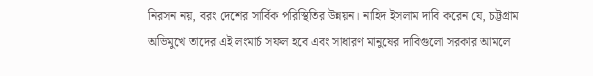নিরসন নয়, বরং দেশের সার্বিক পরিস্থিতির উন্নয়ন। নাহিদ ইসলাম দাবি করেন যে, চট্টগ্রাম অভিমুখে তাদের এই লংমার্চ সফল হবে এবং সাধারণ মানুষের দাবিগুলো সরকার আমলে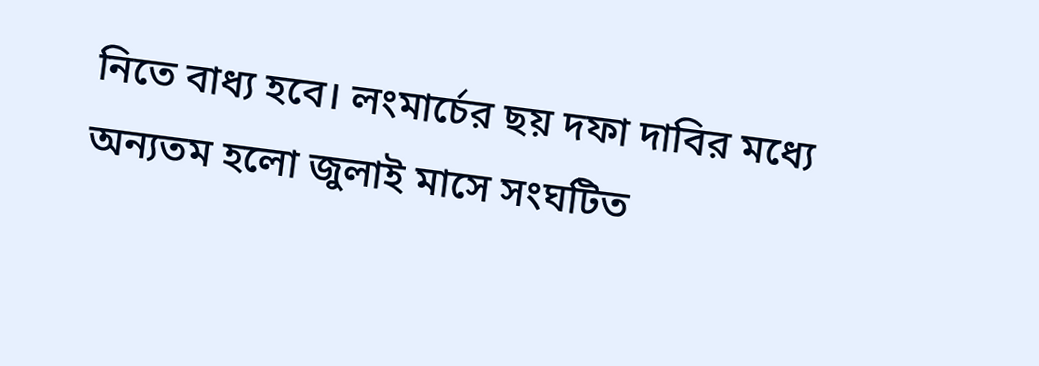নিতে বাধ্য হবে। লংমার্চের ছয় দফা দাবির মধ্যে অন্যতম হলো জুলাই মাসে সংঘটিত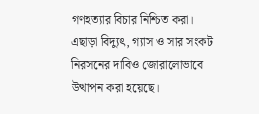গণহত্যার বিচার নিশ্চিত করা।
এছাড়া বিদ্যুৎ, গ্যাস ও সার সংকট নিরসনের দাবিও জোরালোভাবে উত্থাপন করা হয়েছে।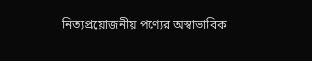নিত্যপ্রয়োজনীয় পণ্যের অস্বাভাবিক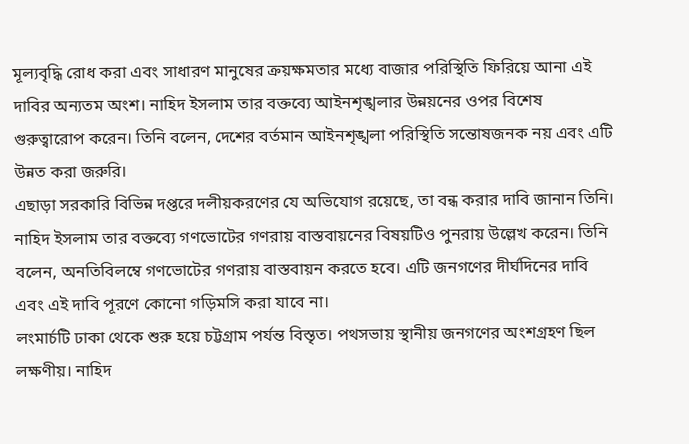মূল্যবৃদ্ধি রোধ করা এবং সাধারণ মানুষের ক্রয়ক্ষমতার মধ্যে বাজার পরিস্থিতি ফিরিয়ে আনা এই দাবির অন্যতম অংশ। নাহিদ ইসলাম তার বক্তব্যে আইনশৃঙ্খলার উন্নয়নের ওপর বিশেষ গুরুত্বারোপ করেন। তিনি বলেন, দেশের বর্তমান আইনশৃঙ্খলা পরিস্থিতি সন্তোষজনক নয় এবং এটি উন্নত করা জরুরি।
এছাড়া সরকারি বিভিন্ন দপ্তরে দলীয়করণের যে অভিযোগ রয়েছে, তা বন্ধ করার দাবি জানান তিনি। নাহিদ ইসলাম তার বক্তব্যে গণভোটের গণরায় বাস্তবায়নের বিষয়টিও পুনরায় উল্লেখ করেন। তিনি বলেন, অনতিবিলম্বে গণভোটের গণরায় বাস্তবায়ন করতে হবে। এটি জনগণের দীর্ঘদিনের দাবি এবং এই দাবি পূরণে কোনো গড়িমসি করা যাবে না।
লংমার্চটি ঢাকা থেকে শুরু হয়ে চট্টগ্রাম পর্যন্ত বিস্তৃত। পথসভায় স্থানীয় জনগণের অংশগ্রহণ ছিল লক্ষণীয়। নাহিদ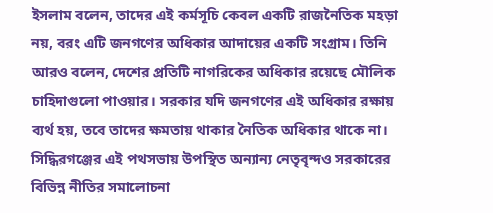ইসলাম বলেন, তাদের এই কর্মসূচি কেবল একটি রাজনৈতিক মহড়া নয়, বরং এটি জনগণের অধিকার আদায়ের একটি সংগ্রাম। তিনি আরও বলেন, দেশের প্রতিটি নাগরিকের অধিকার রয়েছে মৌলিক চাহিদাগুলো পাওয়ার। সরকার যদি জনগণের এই অধিকার রক্ষায় ব্যর্থ হয়, তবে তাদের ক্ষমতায় থাকার নৈতিক অধিকার থাকে না।
সিদ্ধিরগঞ্জের এই পথসভায় উপস্থিত অন্যান্য নেতৃবৃন্দও সরকারের বিভিন্ন নীতির সমালোচনা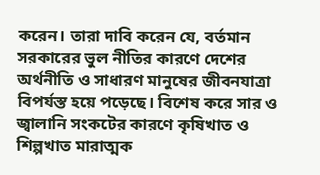করেন। তারা দাবি করেন যে, বর্তমান সরকারের ভুল নীতির কারণে দেশের অর্থনীতি ও সাধারণ মানুষের জীবনযাত্রা বিপর্যস্ত হয়ে পড়েছে। বিশেষ করে সার ও জ্বালানি সংকটের কারণে কৃষিখাত ও শিল্পখাত মারাত্মক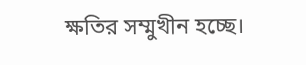ক্ষতির সম্মুখীন হচ্ছে।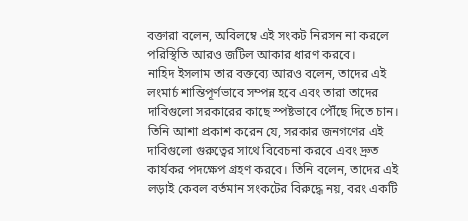বক্তারা বলেন, অবিলম্বে এই সংকট নিরসন না করলে পরিস্থিতি আরও জটিল আকার ধারণ করবে।
নাহিদ ইসলাম তার বক্তব্যে আরও বলেন, তাদের এই লংমার্চ শান্তিপূর্ণভাবে সম্পন্ন হবে এবং তারা তাদের দাবিগুলো সরকারের কাছে স্পষ্টভাবে পৌঁছে দিতে চান। তিনি আশা প্রকাশ করেন যে, সরকার জনগণের এই দাবিগুলো গুরুত্বের সাথে বিবেচনা করবে এবং দ্রুত কার্যকর পদক্ষেপ গ্রহণ করবে। তিনি বলেন, তাদের এই লড়াই কেবল বর্তমান সংকটের বিরুদ্ধে নয়, বরং একটি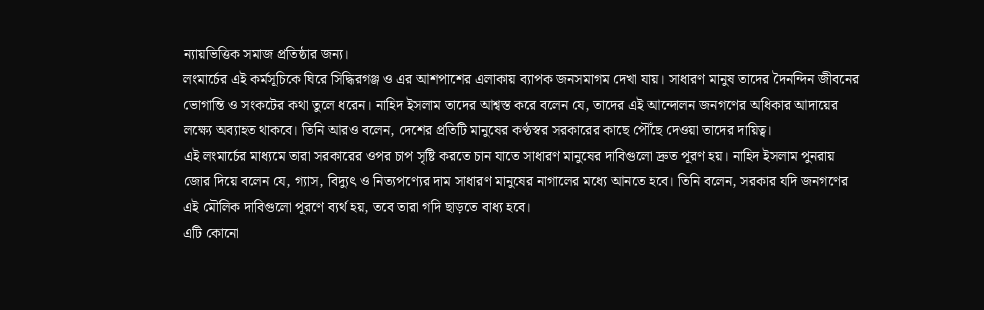ন্যায়ভিত্তিক সমাজ প্রতিষ্ঠার জন্য।
লংমার্চের এই কর্মসূচিকে ঘিরে সিদ্ধিরগঞ্জ ও এর আশপাশের এলাকায় ব্যাপক জনসমাগম দেখা যায়। সাধারণ মানুষ তাদের দৈনন্দিন জীবনের ভোগান্তি ও সংকটের কথা তুলে ধরেন। নাহিদ ইসলাম তাদের আশ্বস্ত করে বলেন যে, তাদের এই আন্দোলন জনগণের অধিকার আদায়ের লক্ষ্যে অব্যাহত থাকবে। তিনি আরও বলেন, দেশের প্রতিটি মানুষের কণ্ঠস্বর সরকারের কাছে পৌঁছে দেওয়া তাদের দায়িত্ব।
এই লংমার্চের মাধ্যমে তারা সরকারের ওপর চাপ সৃষ্টি করতে চান যাতে সাধারণ মানুষের দাবিগুলো দ্রুত পূরণ হয়। নাহিদ ইসলাম পুনরায় জোর দিয়ে বলেন যে, গ্যাস, বিদ্যুৎ ও নিত্যপণ্যের দাম সাধারণ মানুষের নাগালের মধ্যে আনতে হবে। তিনি বলেন, সরকার যদি জনগণের এই মৌলিক দাবিগুলো পূরণে ব্যর্থ হয়, তবে তারা গদি ছাড়তে বাধ্য হবে।
এটি কোনো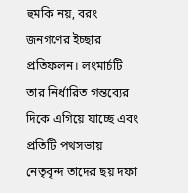হুমকি নয়, বরং জনগণের ইচ্ছার প্রতিফলন। লংমার্চটি তার নির্ধারিত গন্তব্যের দিকে এগিয়ে যাচ্ছে এবং প্রতিটি পথসভায় নেতৃবৃন্দ তাদের ছয় দফা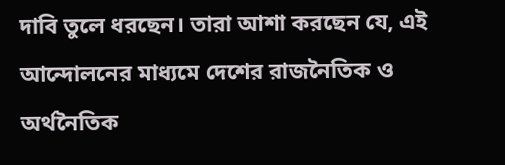দাবি তুলে ধরছেন। তারা আশা করছেন যে, এই আন্দোলনের মাধ্যমে দেশের রাজনৈতিক ও অর্থনৈতিক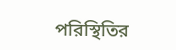পরিস্থিতির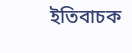ইতিবাচক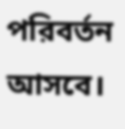পরিবর্তন আসবে।